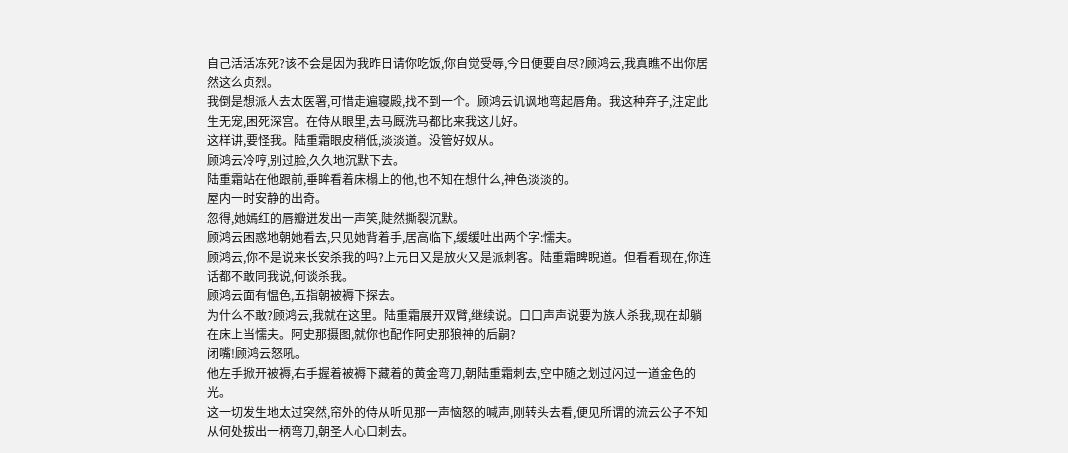自己活活冻死?该不会是因为我昨日请你吃饭,你自觉受辱,今日便要自尽?顾鸿云,我真瞧不出你居然这么贞烈。
我倒是想派人去太医署,可惜走遍寝殿,找不到一个。顾鸿云讥讽地弯起唇角。我这种弃子,注定此生无宠,困死深宫。在侍从眼里,去马厩洗马都比来我这儿好。
这样讲,要怪我。陆重霜眼皮稍低,淡淡道。没管好奴从。
顾鸿云冷哼,别过脸,久久地沉默下去。
陆重霜站在他跟前,垂眸看着床榻上的他,也不知在想什么,神色淡淡的。
屋内一时安静的出奇。
忽得,她嫣红的唇瓣迸发出一声笑,陡然撕裂沉默。
顾鸿云困惑地朝她看去,只见她背着手,居高临下,缓缓吐出两个字:懦夫。
顾鸿云,你不是说来长安杀我的吗?上元日又是放火又是派刺客。陆重霜睥睨道。但看看现在,你连话都不敢同我说,何谈杀我。
顾鸿云面有愠色,五指朝被褥下探去。
为什么不敢?顾鸿云,我就在这里。陆重霜展开双臂,继续说。口口声声说要为族人杀我,现在却躺在床上当懦夫。阿史那摄图,就你也配作阿史那狼神的后嗣?
闭嘴!顾鸿云怒吼。
他左手掀开被褥,右手握着被褥下藏着的黄金弯刀,朝陆重霜刺去,空中随之划过闪过一道金色的光。
这一切发生地太过突然,帘外的侍从听见那一声恼怒的喊声,刚转头去看,便见所谓的流云公子不知从何处拔出一柄弯刀,朝圣人心口刺去。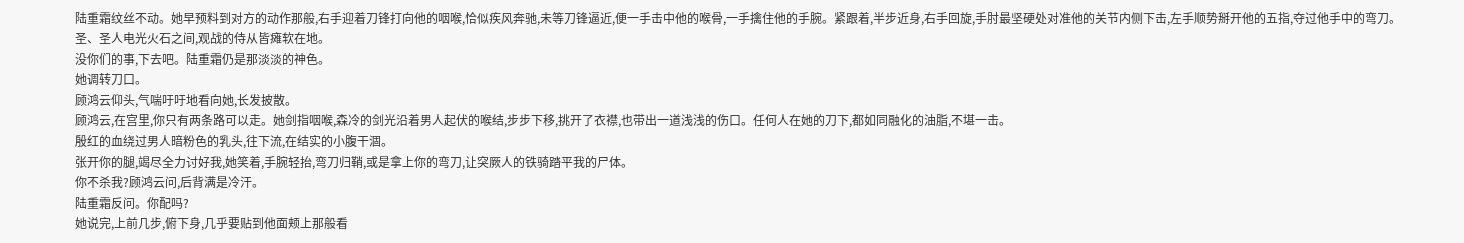陆重霜纹丝不动。她早预料到对方的动作那般,右手迎着刀锋打向他的咽喉,恰似疾风奔驰,未等刀锋逼近,便一手击中他的喉骨,一手擒住他的手腕。紧跟着,半步近身,右手回旋,手肘最坚硬处对准他的关节内侧下击,左手顺势掰开他的五指,夺过他手中的弯刀。
圣、圣人电光火石之间,观战的侍从皆瘫软在地。
没你们的事,下去吧。陆重霜仍是那淡淡的神色。
她调转刀口。
顾鸿云仰头,气喘吁吁地看向她,长发披散。
顾鸿云,在宫里,你只有两条路可以走。她剑指咽喉,森冷的剑光沿着男人起伏的喉结,步步下移,挑开了衣襟,也带出一道浅浅的伤口。任何人在她的刀下,都如同融化的油脂,不堪一击。
殷红的血绕过男人暗粉色的乳头,往下流,在结实的小腹干涸。
张开你的腿,竭尽全力讨好我,她笑着,手腕轻抬,弯刀归鞘,或是拿上你的弯刀,让突厥人的铁骑踏平我的尸体。
你不杀我?顾鸿云问,后背满是冷汗。
陆重霜反问。你配吗?
她说完,上前几步,俯下身,几乎要贴到他面颊上那般看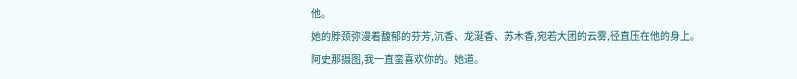他。
她的脖颈弥漫着馥郁的芬芳,沉香、龙涎香、苏木香,宛若大团的云雾,径直压在他的身上。
阿史那摄图,我一直蛮喜欢你的。她道。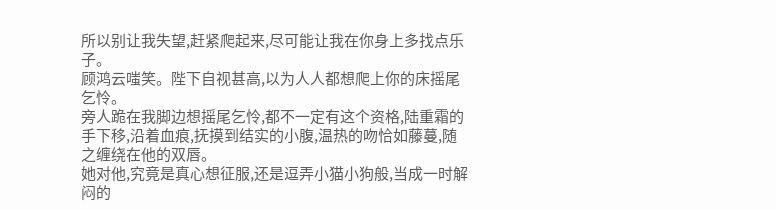所以别让我失望,赶紧爬起来,尽可能让我在你身上多找点乐子。
顾鸿云嗤笑。陛下自视甚高,以为人人都想爬上你的床摇尾乞怜。
旁人跪在我脚边想摇尾乞怜,都不一定有这个资格,陆重霜的手下移,沿着血痕,抚摸到结实的小腹,温热的吻恰如藤蔓,随之缠绕在他的双唇。
她对他,究竟是真心想征服,还是逗弄小猫小狗般,当成一时解闷的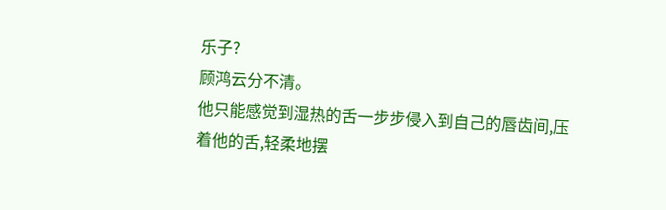乐子?
顾鸿云分不清。
他只能感觉到湿热的舌一步步侵入到自己的唇齿间,压着他的舌,轻柔地摆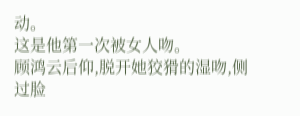动。
这是他第一次被女人吻。
顾鸿云后仰,脱开她狡猾的湿吻,侧过脸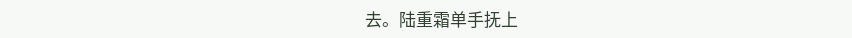去。陆重霜单手抚上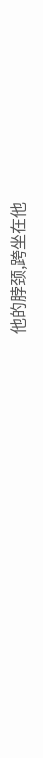他的脖颈,跨坐在他